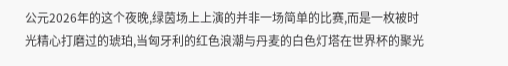公元2026年的这个夜晚,绿茵场上上演的并非一场简单的比赛,而是一枚被时光精心打磨过的琥珀,当匈牙利的红色浪潮与丹麦的白色灯塔在世界杯的聚光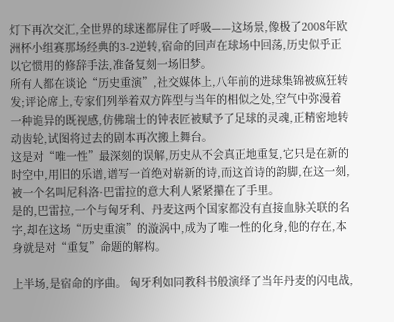灯下再次交汇,全世界的球迷都屏住了呼吸——这场景,像极了2008年欧洲杯小组赛那场经典的3-2逆转,宿命的回声在球场中回荡,历史似乎正以它惯用的修辞手法,准备复刻一场旧梦。
所有人都在谈论“历史重演”,社交媒体上,八年前的进球集锦被疯狂转发;评论席上,专家们列举着双方阵型与当年的相似之处,空气中弥漫着一种诡异的既视感,仿佛瑞士的钟表匠被赋予了足球的灵魂,正精密地转动齿轮,试图将过去的剧本再次搬上舞台。
这是对“唯一性”最深刻的误解,历史从不会真正地重复,它只是在新的时空中,用旧的乐谱,谱写一首绝对崭新的诗,而这首诗的韵脚,在这一刻,被一个名叫尼科洛·巴雷拉的意大利人紧紧攥在了手里。
是的,巴雷拉,一个与匈牙利、丹麦这两个国家都没有直接血脉关联的名字,却在这场“历史重演”的漩涡中,成为了唯一性的化身,他的存在,本身就是对“重复”命题的解构。

上半场,是宿命的序曲。 匈牙利如同教科书般演绎了当年丹麦的闪电战,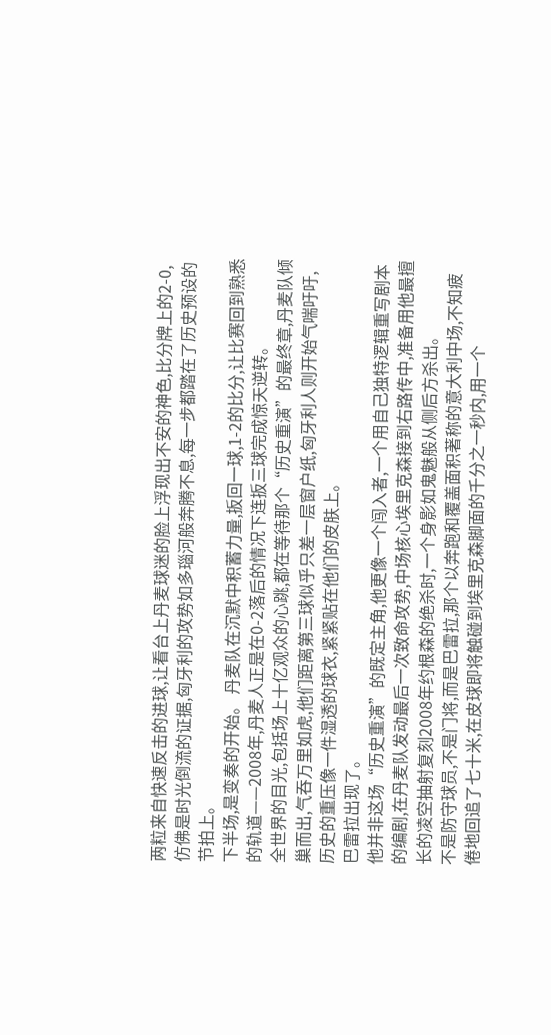两粒来自快速反击的进球,让看台上丹麦球迷的脸上浮现出不安的神色,比分牌上的2-0,仿佛是时光倒流的证据,匈牙利的攻势如多瑙河般奔腾不息,每一步都踏在了历史预设的节拍上。
下半场,是变奏的开始。 丹麦队在沉默中积蓄力量,扳回一球,1-2的比分,让比赛回到熟悉的轨道——2008年,丹麦人正是在0-2落后的情况下连扳三球完成惊天逆转。
全世界的目光,包括场上十亿观众的心跳,都在等待那个“历史重演”的最终章,丹麦队倾巢而出,气吞万里如虎,他们距离第三球似乎只差一层窗户纸,匈牙利人则开始气喘吁吁,历史的重压像一件湿透的球衣,紧紧贴在他们的皮肤上。
巴雷拉出现了。
他并非这场“历史重演”的既定主角,他更像一个闯入者,一个用自己独特逻辑重写剧本的编剧,在丹麦队发动最后一次致命攻势,中场核心埃里克森接到右路传中,准备用他最擅长的凌空抽射复刻2008年约根森的绝杀时,一个身影如鬼魅般从侧后方杀出。
不是防守球员,不是门将,而是巴雷拉,那个以奔跑和覆盖面积著称的意大利中场,不知疲倦地回追了七十米,在皮球即将触碰到埃里克森脚面的千分之一秒内,用一个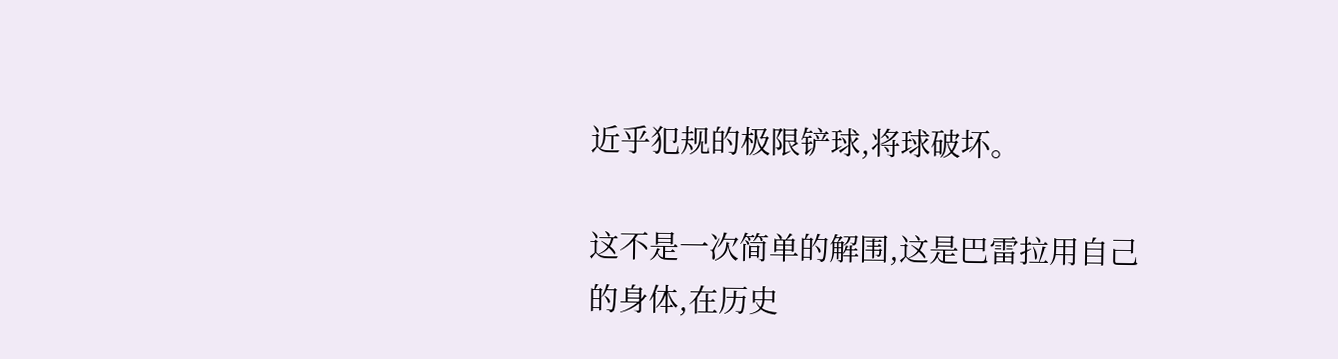近乎犯规的极限铲球,将球破坏。

这不是一次简单的解围,这是巴雷拉用自己的身体,在历史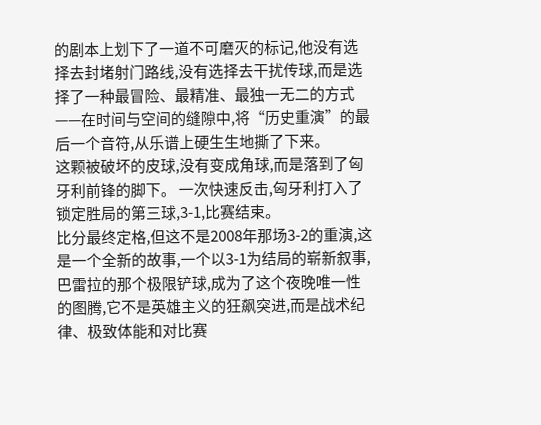的剧本上划下了一道不可磨灭的标记,他没有选择去封堵射门路线,没有选择去干扰传球,而是选择了一种最冒险、最精准、最独一无二的方式——在时间与空间的缝隙中,将“历史重演”的最后一个音符,从乐谱上硬生生地撕了下来。
这颗被破坏的皮球,没有变成角球,而是落到了匈牙利前锋的脚下。 一次快速反击,匈牙利打入了锁定胜局的第三球,3-1,比赛结束。
比分最终定格,但这不是2008年那场3-2的重演,这是一个全新的故事,一个以3-1为结局的崭新叙事,巴雷拉的那个极限铲球,成为了这个夜晚唯一性的图腾,它不是英雄主义的狂飙突进,而是战术纪律、极致体能和对比赛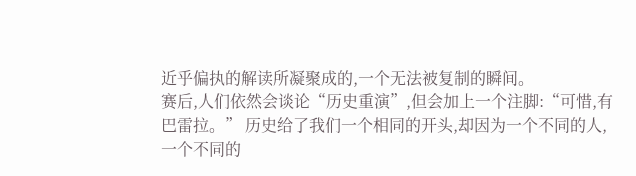近乎偏执的解读所凝聚成的,一个无法被复制的瞬间。
赛后,人们依然会谈论“历史重演”,但会加上一个注脚:“可惜,有巴雷拉。” 历史给了我们一个相同的开头,却因为一个不同的人,一个不同的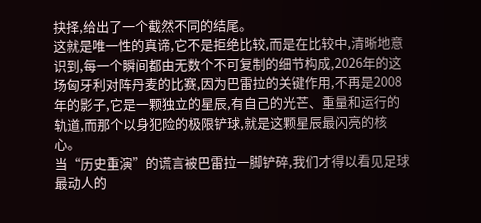抉择,给出了一个截然不同的结尾。
这就是唯一性的真谛,它不是拒绝比较,而是在比较中,清晰地意识到,每一个瞬间都由无数个不可复制的细节构成,2026年的这场匈牙利对阵丹麦的比赛,因为巴雷拉的关键作用,不再是2008年的影子,它是一颗独立的星辰,有自己的光芒、重量和运行的轨道,而那个以身犯险的极限铲球,就是这颗星辰最闪亮的核心。
当“历史重演”的谎言被巴雷拉一脚铲碎,我们才得以看见足球最动人的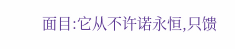面目:它从不许诺永恒,只馈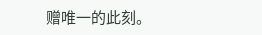赠唯一的此刻。